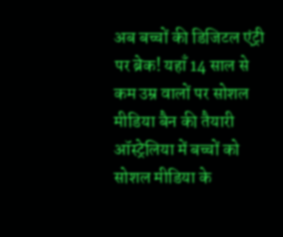अब बच्चों की डिजिटल एंट्री पर ब्रेक! यहाँ 14 साल से कम उम्र वालों पर सोशल मीडिया बैन की तैयारी
ऑस्ट्रेलिया में बच्चों को सोशल मीडिया के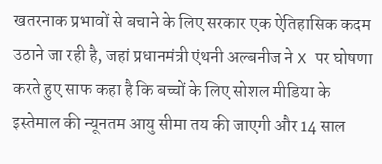खतरनाक प्रभावों से बचाने के लिए सरकार एक ऐतिहासिक कदम उठाने जा रही है, जहां प्रधानमंत्री एंथनी अल्बनीज ने X पर घोषणा करते हुए साफ कहा है कि बच्चों के लिए सोशल मीडिया के इस्तेमाल की न्यूनतम आयु सीमा तय की जाएगी और 14 साल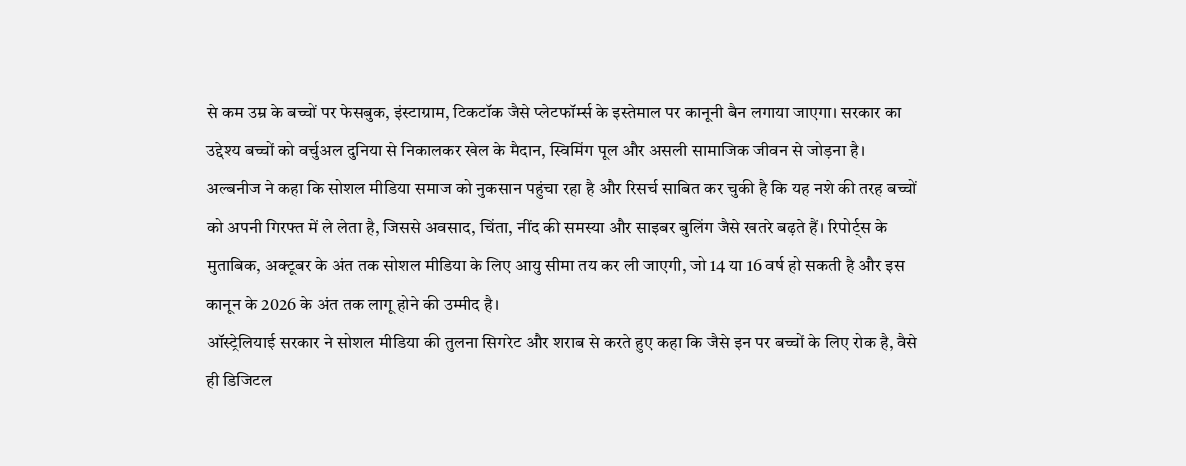से कम उम्र के बच्चों पर फेसबुक, इंस्टाग्राम, टिकटॉक जैसे प्लेटफॉर्म्स के इस्तेमाल पर कानूनी बैन लगाया जाएगा। सरकार का उद्देश्य बच्चों को वर्चुअल दुनिया से निकालकर खेल के मैदान, स्विमिंग पूल और असली सामाजिक जीवन से जोड़ना है।
अल्बनीज ने कहा कि सोशल मीडिया समाज को नुकसान पहुंचा रहा है और रिसर्च साबित कर चुकी है कि यह नशे की तरह बच्चों को अपनी गिरफ्त में ले लेता है, जिससे अवसाद, चिंता, नींद की समस्या और साइबर बुलिंग जैसे खतरे बढ़ते हैं। रिपोर्ट्स के मुताबिक, अक्टूबर के अंत तक सोशल मीडिया के लिए आयु सीमा तय कर ली जाएगी, जो 14 या 16 वर्ष हो सकती है और इस कानून के 2026 के अंत तक लागू होने की उम्मीद है।
ऑस्ट्रेलियाई सरकार ने सोशल मीडिया की तुलना सिगरेट और शराब से करते हुए कहा कि जैसे इन पर बच्चों के लिए रोक है, वैसे ही डिजिटल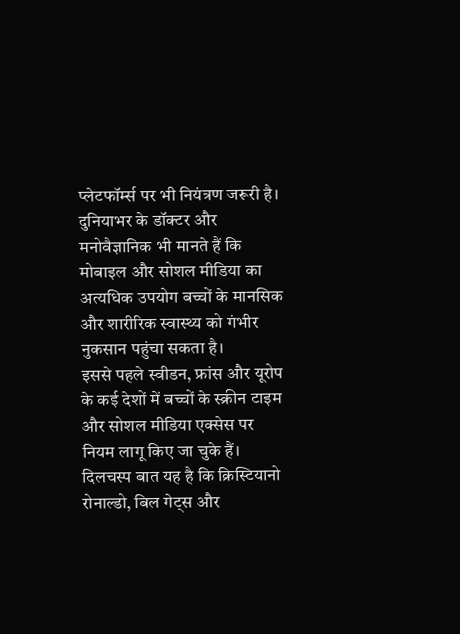प्लेटफॉर्म्स पर भी नियंत्रण जरूरी है। दुनियाभर के डॉक्टर और मनोवैज्ञानिक भी मानते हैं कि मोबाइल और सोशल मीडिया का अत्यधिक उपयोग बच्चों के मानसिक और शारीरिक स्वास्थ्य को गंभीर नुकसान पहुंचा सकता है।
इससे पहले स्वीडन, फ्रांस और यूरोप के कई देशों में बच्चों के स्क्रीन टाइम और सोशल मीडिया एक्सेस पर नियम लागू किए जा चुके हैं। दिलचस्प बात यह है कि क्रिस्टियानो रोनाल्डो, बिल गेट्स और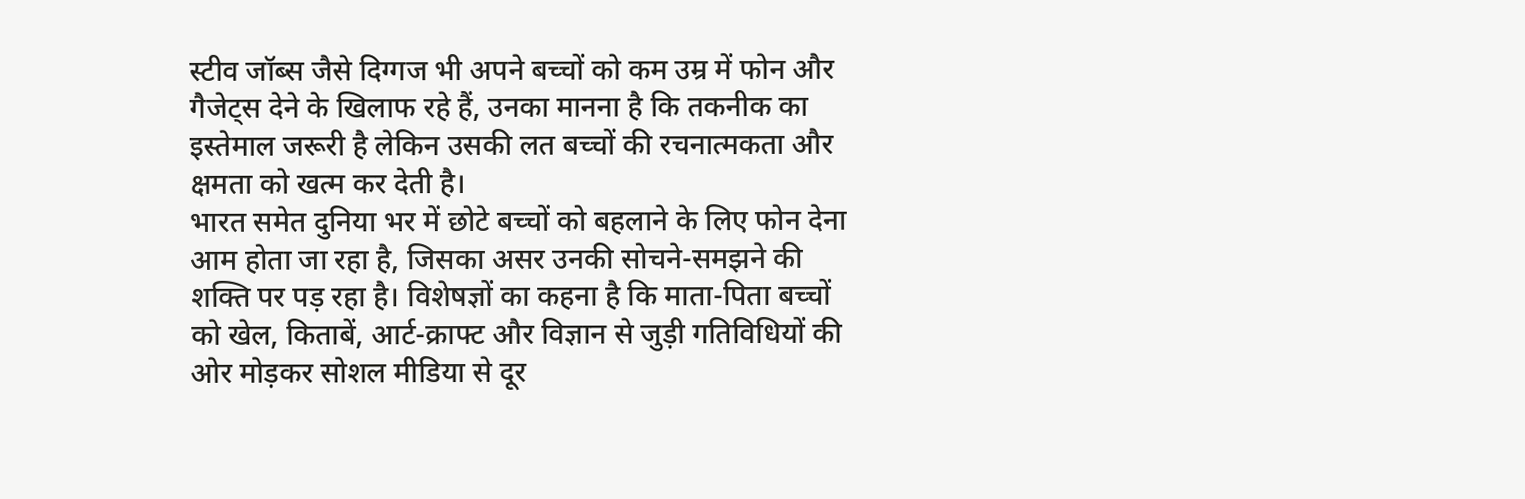स्टीव जॉब्स जैसे दिग्गज भी अपने बच्चों को कम उम्र में फोन और गैजेट्स देने के खिलाफ रहे हैं, उनका मानना है कि तकनीक का इस्तेमाल जरूरी है लेकिन उसकी लत बच्चों की रचनात्मकता और क्षमता को खत्म कर देती है।
भारत समेत दुनिया भर में छोटे बच्चों को बहलाने के लिए फोन देना आम होता जा रहा है, जिसका असर उनकी सोचने-समझने की शक्ति पर पड़ रहा है। विशेषज्ञों का कहना है कि माता-पिता बच्चों को खेल, किताबें, आर्ट-क्राफ्ट और विज्ञान से जुड़ी गतिविधियों की ओर मोड़कर सोशल मीडिया से दूर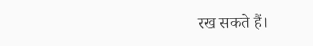रख सकते हैं।